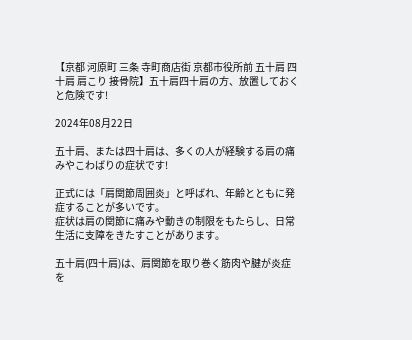【京都 河原町 三条 寺町商店街 京都市役所前 五十肩 四十肩 肩こり 接骨院】五十肩四十肩の方、放置しておくと危険です!

2024年08月22日

五十肩、または四十肩は、多くの人が経験する肩の痛みやこわばりの症状です!

正式には「肩関節周囲炎」と呼ばれ、年齢とともに発症することが多いです。
症状は肩の関節に痛みや動きの制限をもたらし、日常生活に支障をきたすことがあります。

五十肩(四十肩)は、肩関節を取り巻く筋肉や腱が炎症を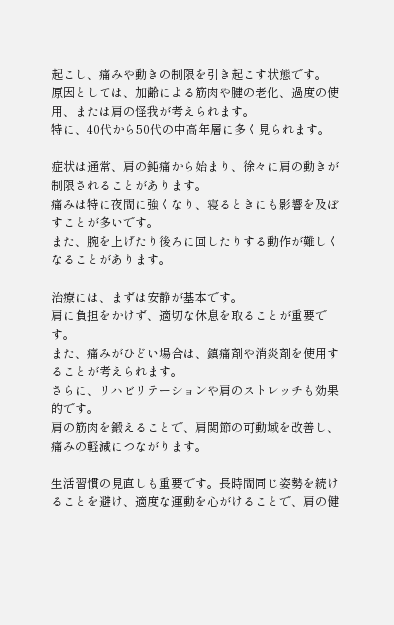起こし、痛みや動きの制限を引き起こす状態です。
原因としては、加齢による筋肉や腱の老化、過度の使用、または肩の怪我が考えられます。
特に、40代から50代の中高年層に多く見られます。

症状は通常、肩の鈍痛から始まり、徐々に肩の動きが制限されることがあります。
痛みは特に夜間に強くなり、寝るときにも影響を及ぼすことが多いです。
また、腕を上げたり後ろに回したりする動作が難しくなることがあります。

治療には、まずは安静が基本です。
肩に負担をかけず、適切な休息を取ることが重要です。
また、痛みがひどい場合は、鎮痛剤や消炎剤を使用することが考えられます。
さらに、リハビリテーションや肩のストレッチも効果的です。
肩の筋肉を鍛えることで、肩関節の可動域を改善し、痛みの軽減につながります。

生活習慣の見直しも重要です。長時間同じ姿勢を続けることを避け、適度な運動を心がけることで、肩の健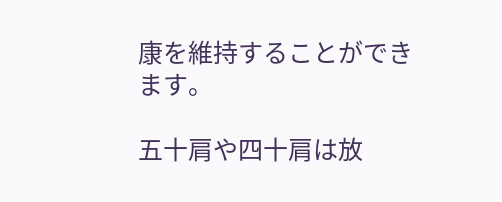康を維持することができます。

五十肩や四十肩は放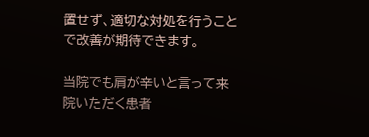置せず、適切な対処を行うことで改善が期待できます。

当院でも肩が辛いと言って来院いただく患者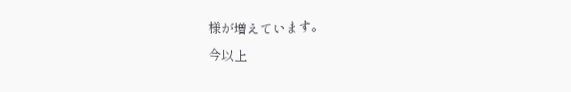様が増えています。
今以上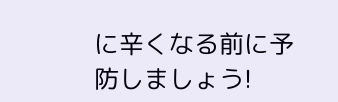に辛くなる前に予防しましょう!